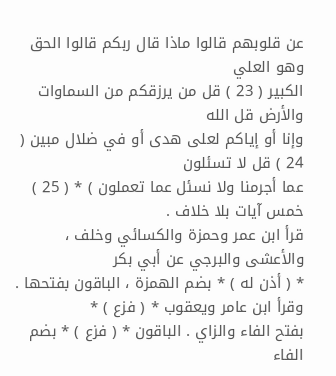عن قلوبهم قالوا ماذا قال ربكم قالوا الحق وهو العلي
الكبير ( 23 ) قل من يرزقكم من السماوات والأرض قل الله
وإنا أو إياكم لعلى هدى أو في ضلال مبين ( 24 ) قل لا تسئلون
عما أجرمنا ولا نسئل عما تعملون ) * ( 25 ) خمس آيات بلا خلاف .
قرأ ابن عمر وحمزة والكسائي وخلف ، والأعشى والبرجي عن أبي بكر
* ( أذن له ) * بضم الهمزة ، الباقون بفتحها . وقرأ ابن عامر ويعقوب * ( فزع ) *
بفتح الفاء والزاي . الباقون * ( فزع ) * بضم الفاء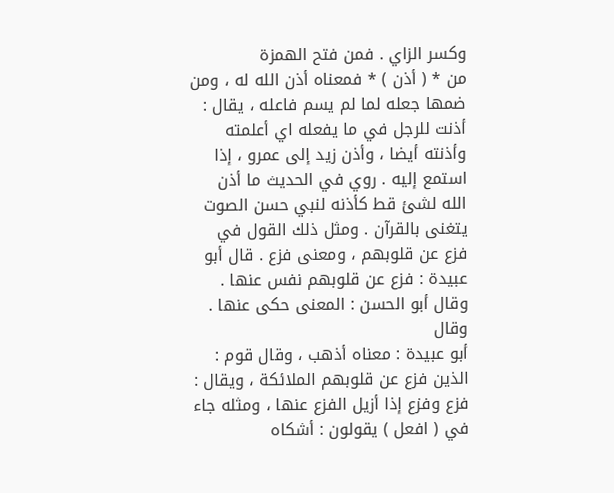وكسر الزاي . فمن فتح الهمزة
من * ( أذن ) * فمعناه أذن الله له ، ومن ضمها جعله لما لم يسم فاعله ، يقال :
أذنت للرجل في ما يفعله اي أعلمته وأذنته أيضا ، وأذن زيد إلى عمرو ، إذا
استمع إليه . روي في الحديث ما أذن الله لشئ قط كأذنه لنبي حسن الصوت
يتغنى بالقرآن . ومثل ذلك القول في فزع عن قلوبهم ، ومعنى فزع . قال أبو
عبيدة : فزع عن قلوبهم نفس عنها . وقال أبو الحسن : المعنى حكى عنها . وقال
أبو عبيدة : معناه أذهب ، وقال قوم : الذين فزع عن قلوبهم الملائكة ، ويقال :
فزع وفزع إذا أزيل الفزع عنها ، ومثله جاء في ( افعل ) يقولون : أشكاه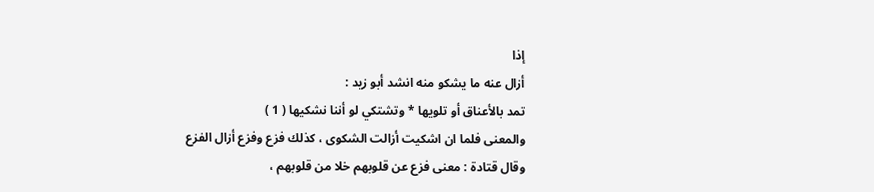إذا
أزال عنه ما يشكو منه انشد أبو زيد :
تمد بالأعناق أو تلويها * وتشتكي لو أننا نشكيها ( 1 )
والمعنى فلما ان اشكيت أزالت الشكوى ، كذلك فزع وفزع أزال الفزع
وقال قتادة : معنى فزع عن قلوبهم خلا من قلوبهم ،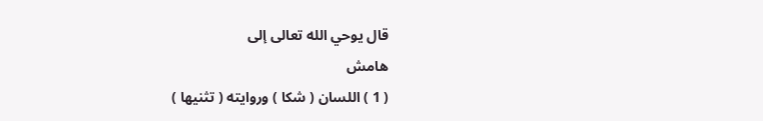قال يوحي الله تعالى إلى
هامش
( 1 ) اللسان ( شكا ) وروايته ( تثنيها )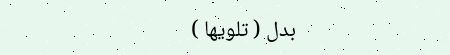بدل ( تلويها )